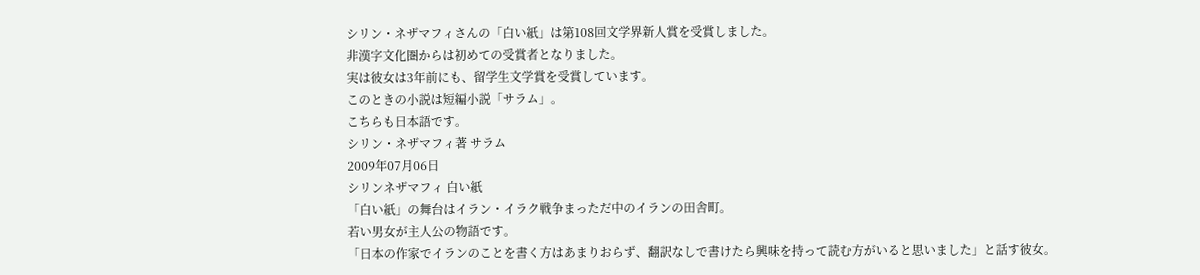シリン・ネザマフィさんの「白い紙」は第108回文学界新人賞を受賞しました。
非漢字文化圏からは初めての受賞者となりました。
実は彼女は3年前にも、留学生文学賞を受賞しています。
このときの小説は短編小説「サラム」。
こちらも日本語です。
シリン・ネザマフィ著 サラム
2009年07月06日
シリンネザマフィ 白い紙
「白い紙」の舞台はイラン・イラク戦争まっただ中のイランの田舎町。
若い男女が主人公の物語です。
「日本の作家でイランのことを書く方はあまりおらず、翻訳なしで書けたら興味を持って読む方がいると思いました」と話す彼女。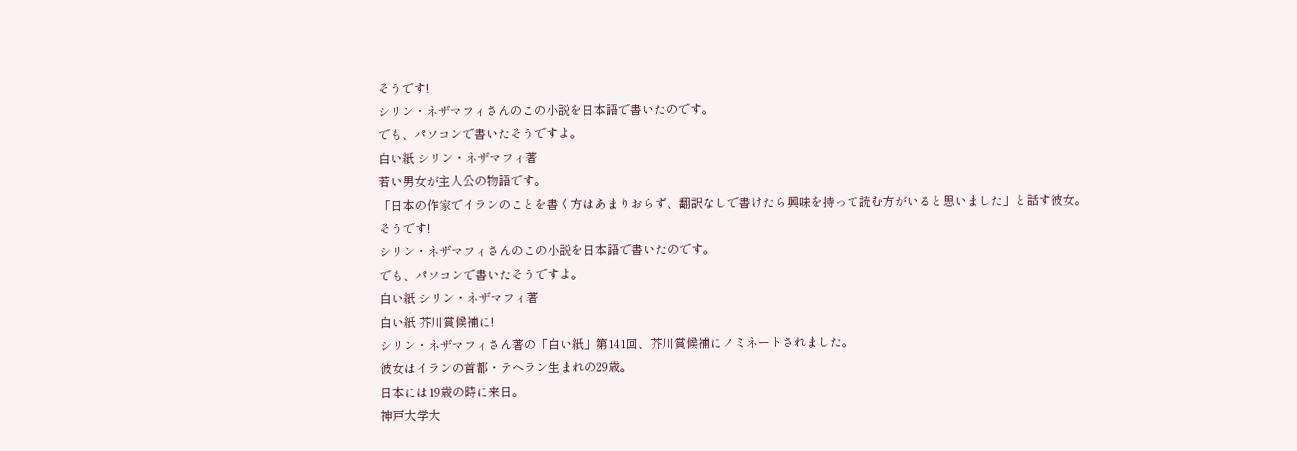そうです!
シリン・ネザマフィさんのこの小説を日本語で書いたのです。
でも、パソコンで書いたそうですよ。
白い紙 シリン・ネザマフィ著
若い男女が主人公の物語です。
「日本の作家でイランのことを書く方はあまりおらず、翻訳なしで書けたら興味を持って読む方がいると思いました」と話す彼女。
そうです!
シリン・ネザマフィさんのこの小説を日本語で書いたのです。
でも、パソコンで書いたそうですよ。
白い紙 シリン・ネザマフィ著
白い紙 芥川賞候補に!
シリン・ネザマフィさん著の「白い紙」第141回、芥川賞候補にノミネートされました。
彼女はイランの首都・テヘラン生まれの29歳。
日本には19歳の時に来日。
神戸大学大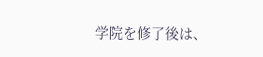学院を修了後は、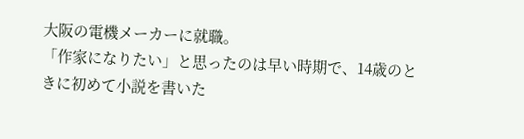大阪の電機メーカーに就職。
「作家になりたい」と思ったのは早い時期で、14歳のときに初めて小説を書いた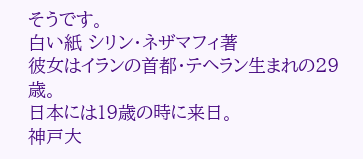そうです。
白い紙 シリン・ネザマフィ著
彼女はイランの首都・テヘラン生まれの29歳。
日本には19歳の時に来日。
神戸大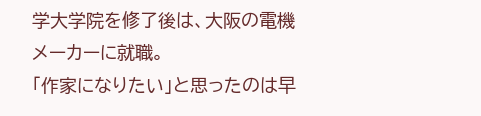学大学院を修了後は、大阪の電機メーカーに就職。
「作家になりたい」と思ったのは早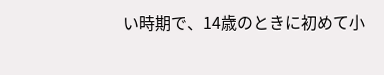い時期で、14歳のときに初めて小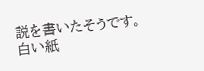説を書いたそうです。
白い紙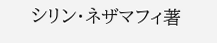シリン・ネザマフィ著